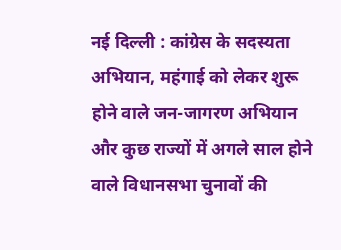नई दिल्ली : कांग्रेस के सदस्यता अभियान, महंगाई को लेकर शुरू होने वाले जन-जागरण अभियान और कुछ राज्यों में अगले साल होने वाले विधानसभा चुनावों की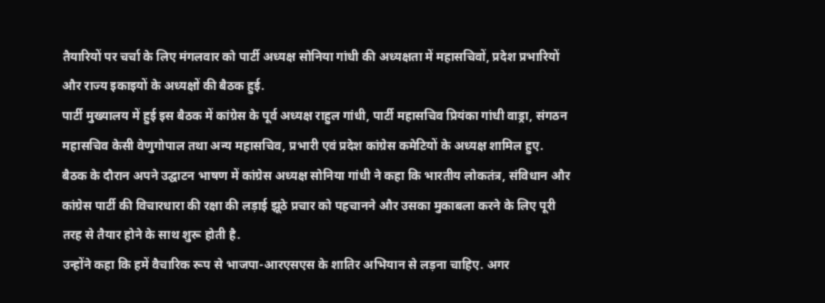तैयारियों पर चर्चा के लिए मंगलवार को पार्टी अध्यक्ष सोनिया गांधी की अध्यक्षता में महासचिवों, प्रदेश प्रभारियों और राज्य इकाइयों के अध्यक्षों की बैठक हुई.
पार्टी मुख्यालय में हुई इस बैठक में कांग्रेस के पूर्व अध्यक्ष राहुल गांधी, पार्टी महासचिव प्रियंका गांधी वाड्रा, संगठन महासचिव केसी वेणुगोपाल तथा अन्य महासचिव, प्रभारी एवं प्रदेश कांग्रेस कमेटियों के अध्यक्ष शामिल हुए.
बैठक के दौरान अपने उद्घाटन भाषण में कांग्रेस अध्यक्ष सोनिया गांधी ने कहा कि भारतीय लोकतंत्र, संविधान और कांग्रेस पार्टी की विचारधारा की रक्षा की लड़ाई झूठे प्रचार को पहचानने और उसका मुकाबला करने के लिए पूरी तरह से तैयार होने के साथ शुरू होती है.
उन्होंने कहा कि हमें वैचारिक रूप से भाजपा-आरएसएस के शातिर अभियान से लड़ना चाहिए. अगर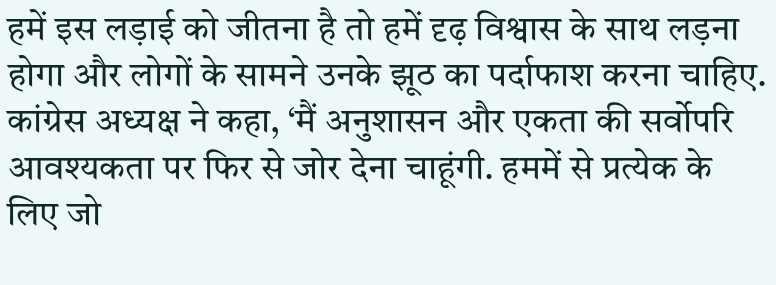हमें इस लड़ाई को जीतना है तो हमें दृढ़ विश्वास के साथ लड़ना होगा और लोगों के सामने उनके झूठ का पर्दाफाश करना चाहिए.
कांग्रेस अध्यक्ष ने कहा, ‘मैं अनुशासन और एकता की सर्वोपरि आवश्यकता पर फिर से जोर देना चाहूंगी. हममें से प्रत्येक के लिए जो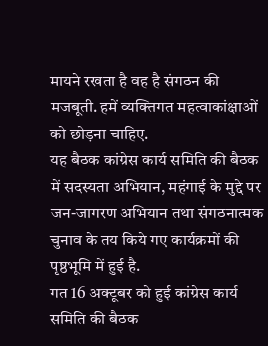मायने रखता है वह है संगठन की मजबूती. हमें व्यक्तिगत महत्वाकांक्षाओं को छोड़ना चाहिए.
यह बैठक कांग्रेस कार्य समिति की बैठक में सदस्यता अभियान, महंगाई के मुद्दे पर जन-जागरण अभियान तथा संगठनात्मक चुनाव के तय किये गए कार्यक्रमों की पृष्ठभूमि में हुई है.
गत 16 अक्टूबर को हुई कांग्रेस कार्य समिति की बैठक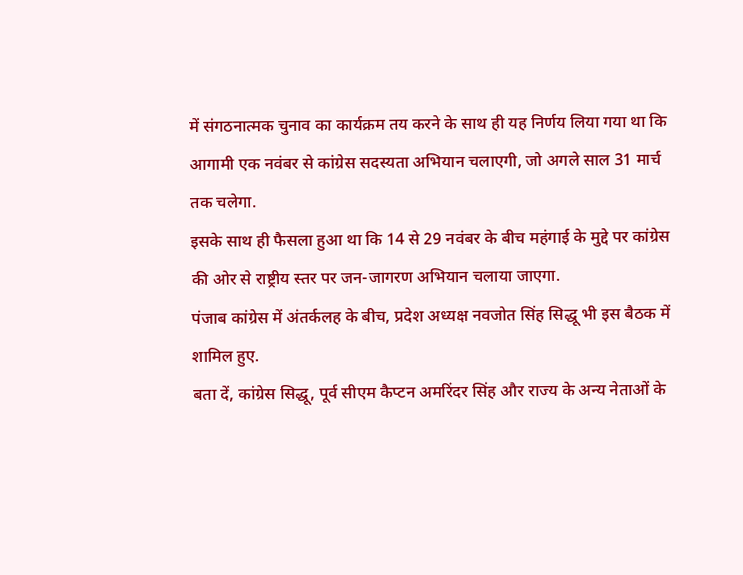में संगठनात्मक चुनाव का कार्यक्रम तय करने के साथ ही यह निर्णय लिया गया था कि आगामी एक नवंबर से कांग्रेस सदस्यता अभियान चलाएगी, जो अगले साल 31 मार्च तक चलेगा.
इसके साथ ही फैसला हुआ था कि 14 से 29 नवंबर के बीच महंगाई के मुद्दे पर कांग्रेस की ओर से राष्ट्रीय स्तर पर जन-जागरण अभियान चलाया जाएगा.
पंजाब कांग्रेस में अंतर्कलह के बीच, प्रदेश अध्यक्ष नवजोत सिंह सिद्धू भी इस बैठक में शामिल हुए.
बता दें, कांग्रेस सिद्धू, पूर्व सीएम कैप्टन अमरिंदर सिंह और राज्य के अन्य नेताओं के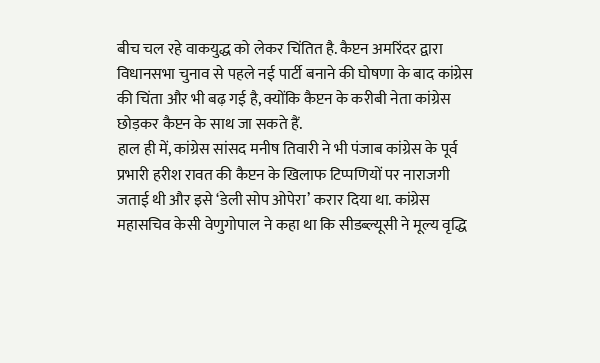बीच चल रहे वाकयुद्ध को लेकर चिंतित है. कैप्टन अमरिंदर द्वारा विधानसभा चुनाव से पहले नई पार्टी बनाने की घोषणा के बाद कांग्रेस की चिंता और भी बढ़ गई है, क्योंकि कैप्टन के करीबी नेता कांग्रेस छोड़कर कैप्टन के साथ जा सकते हैं.
हाल ही में, कांग्रेस सांसद मनीष तिवारी ने भी पंजाब कांग्रेस के पूर्व प्रभारी हरीश रावत की कैप्टन के खिलाफ टिप्पणियों पर नाराजगी जताई थी और इसे ‘डेली सोप ओपेरा’ करार दिया था. कांग्रेस महासचिव केसी वेणुगोपाल ने कहा था कि सीडब्ल्यूसी ने मूल्य वृद्धि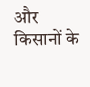और किसानों के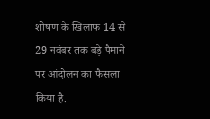शोषण के खिलाफ 14 से 29 नवंबर तक बड़े पैमाने पर आंदोलन का फैसला किया है.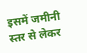इसमें जमीनी स्तर से लेकर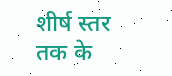शीर्ष स्तर तक के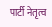पार्टी नेतृत्व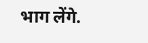भाग लेंगे.